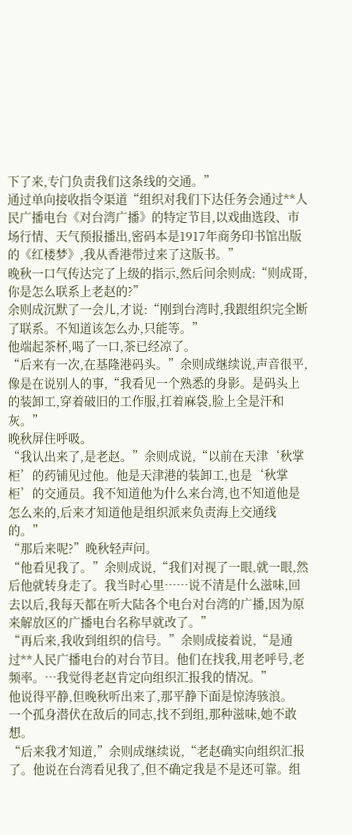下了来,专门负责我们这条线的交通。”
通过单向接收指令渠道“组织对我们下达任务会通过**人民广播电台《对台湾广播》的特定节目,以戏曲选段、市场行情、天气预报播出,密码本是1917年商务印书馆出版的《红楼梦》,我从香港带过来了这版书。”
晚秋一口气传达完了上级的指示,然后问余则成:“则成哥,你是怎么联系上老赵的?”
余则成沉默了一会儿,才说:“刚到台湾时,我跟组织完全断了联系。不知道该怎么办,只能等。”
他端起茶杯,喝了一口,茶已经凉了。
“后来有一次,在基隆港码头。”余则成继续说,声音很平,像是在说别人的事,“我看见一个熟悉的身影。是码头上的装卸工,穿着破旧的工作服,扛着麻袋,脸上全是汗和灰。”
晚秋屏住呼吸。
“我认出来了,是老赵。”余则成说,“以前在天津‘秋掌柜’的药铺见过他。他是天津港的装卸工,也是‘秋掌柜’的交通员。我不知道他为什么来台湾,也不知道他是怎么来的,后来才知道他是组织派来负责海上交通线的。”
“那后来呢?”晚秋轻声问。
“他看见我了。”余则成说,“我们对视了一眼,就一眼,然后他就转身走了。我当时心里……说不清是什么滋味,回去以后,我每天都在听大陆各个电台对台湾的广播,因为原来解放区的广播电台名称早就改了。”
“再后来,我收到组织的信号。”余则成接着说,“是通过**人民广播电台的对台节目。他们在找我,用老呼号,老频率。…我觉得老赵肯定向组织汇报我的情况。”
他说得平静,但晚秋听出来了,那平静下面是惊涛骇浪。
一个孤身潜伏在敌后的同志,找不到组,那种滋味,她不敢想。
“后来我才知道,”余则成继续说,“老赵确实向组织汇报了。他说在台湾看见我了,但不确定我是不是还可靠。组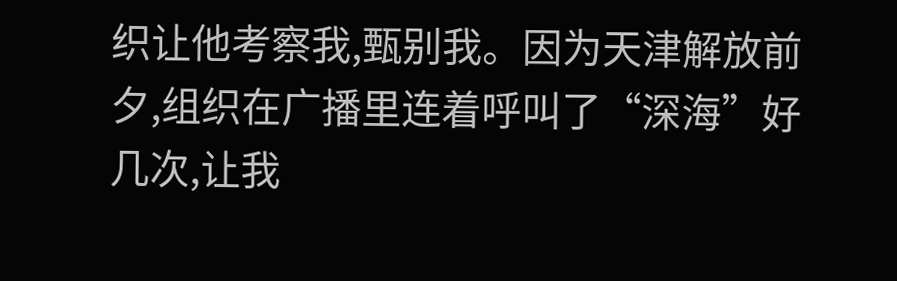织让他考察我,甄别我。因为天津解放前夕,组织在广播里连着呼叫了“深海”好几次,让我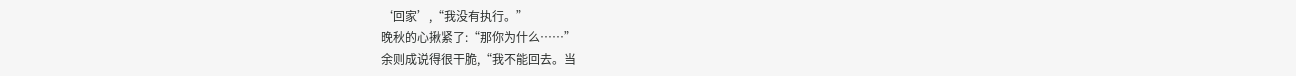‘回家’,“我没有执行。”
晚秋的心揪紧了:“那你为什么……”
余则成说得很干脆,“我不能回去。当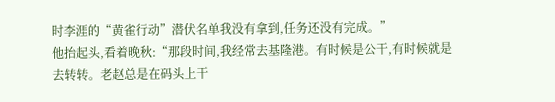时李涯的“黄雀行动”潜伏名单我没有拿到,任务还没有完成。”
他抬起头,看着晚秋:“那段时间,我经常去基隆港。有时候是公干,有时候就是去转转。老赵总是在码头上干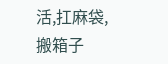活,扛麻袋,搬箱子